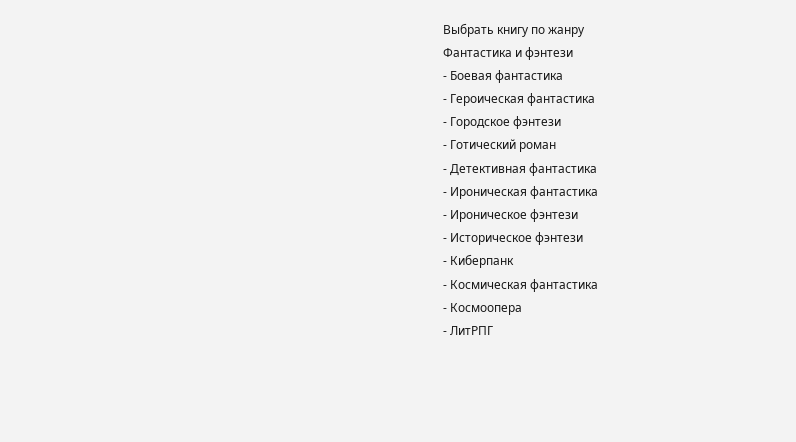Выбрать книгу по жанру
Фантастика и фэнтези
- Боевая фантастика
- Героическая фантастика
- Городское фэнтези
- Готический роман
- Детективная фантастика
- Ироническая фантастика
- Ироническое фэнтези
- Историческое фэнтези
- Киберпанк
- Космическая фантастика
- Космоопера
- ЛитРПГ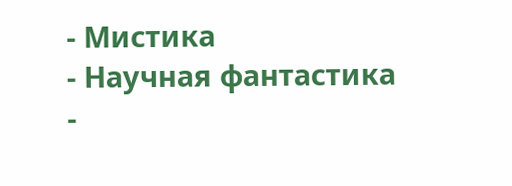- Мистика
- Научная фантастика
-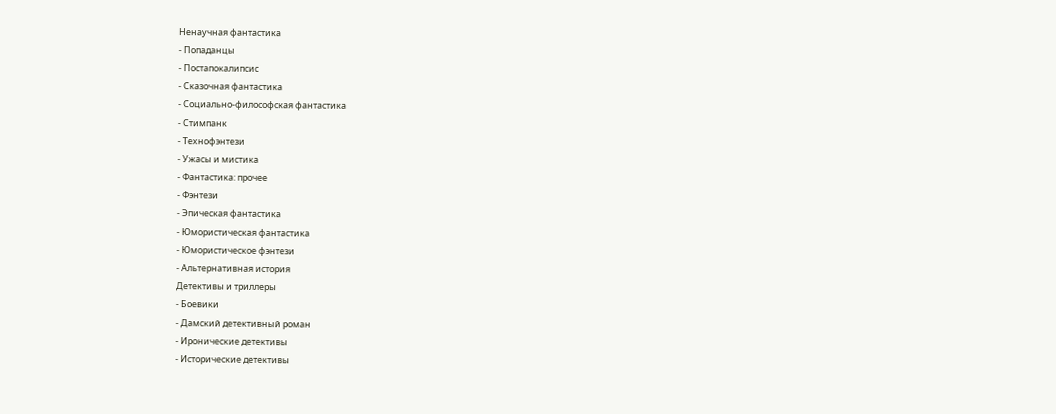Ненаучная фантастика
- Попаданцы
- Постапокалипсис
- Сказочная фантастика
- Социально-философская фантастика
- Стимпанк
- Технофэнтези
- Ужасы и мистика
- Фантастика: прочее
- Фэнтези
- Эпическая фантастика
- Юмористическая фантастика
- Юмористическое фэнтези
- Альтернативная история
Детективы и триллеры
- Боевики
- Дамский детективный роман
- Иронические детективы
- Исторические детективы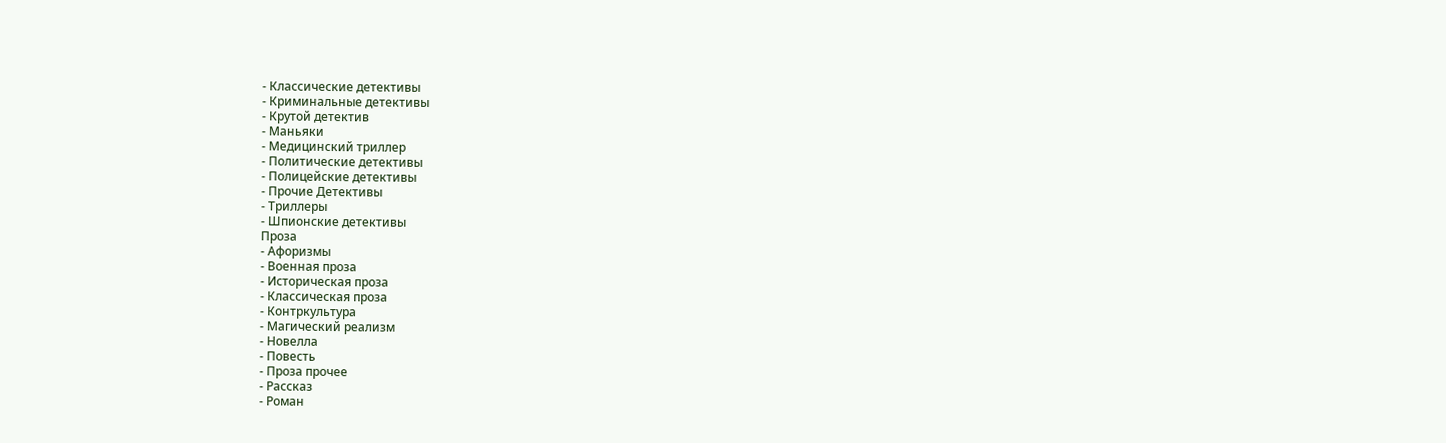- Классические детективы
- Криминальные детективы
- Крутой детектив
- Маньяки
- Медицинский триллер
- Политические детективы
- Полицейские детективы
- Прочие Детективы
- Триллеры
- Шпионские детективы
Проза
- Афоризмы
- Военная проза
- Историческая проза
- Классическая проза
- Контркультура
- Магический реализм
- Новелла
- Повесть
- Проза прочее
- Рассказ
- Роман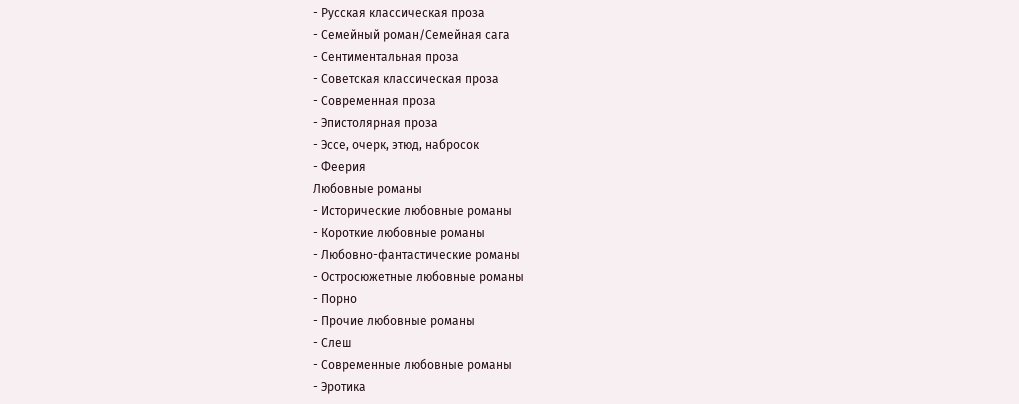- Русская классическая проза
- Семейный роман/Семейная сага
- Сентиментальная проза
- Советская классическая проза
- Современная проза
- Эпистолярная проза
- Эссе, очерк, этюд, набросок
- Феерия
Любовные романы
- Исторические любовные романы
- Короткие любовные романы
- Любовно-фантастические романы
- Остросюжетные любовные романы
- Порно
- Прочие любовные романы
- Слеш
- Современные любовные романы
- Эротика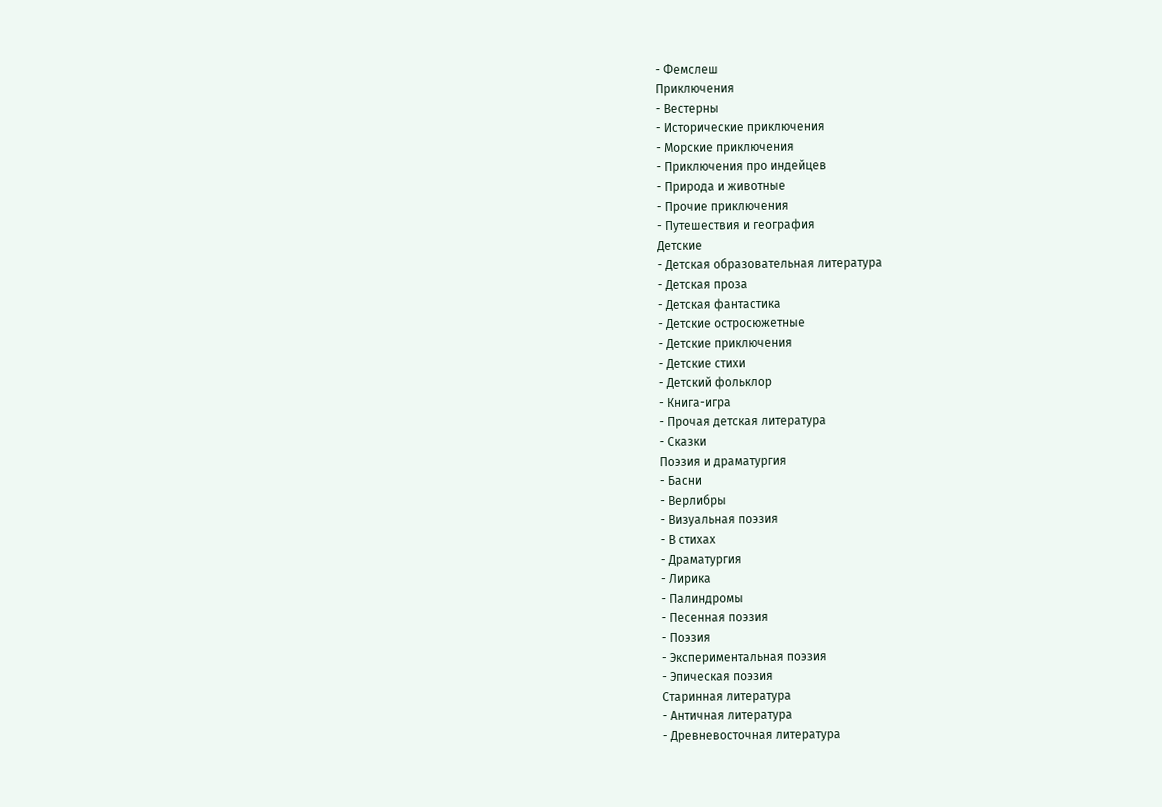- Фемслеш
Приключения
- Вестерны
- Исторические приключения
- Морские приключения
- Приключения про индейцев
- Природа и животные
- Прочие приключения
- Путешествия и география
Детские
- Детская образовательная литература
- Детская проза
- Детская фантастика
- Детские остросюжетные
- Детские приключения
- Детские стихи
- Детский фольклор
- Книга-игра
- Прочая детская литература
- Сказки
Поэзия и драматургия
- Басни
- Верлибры
- Визуальная поэзия
- В стихах
- Драматургия
- Лирика
- Палиндромы
- Песенная поэзия
- Поэзия
- Экспериментальная поэзия
- Эпическая поэзия
Старинная литература
- Античная литература
- Древневосточная литература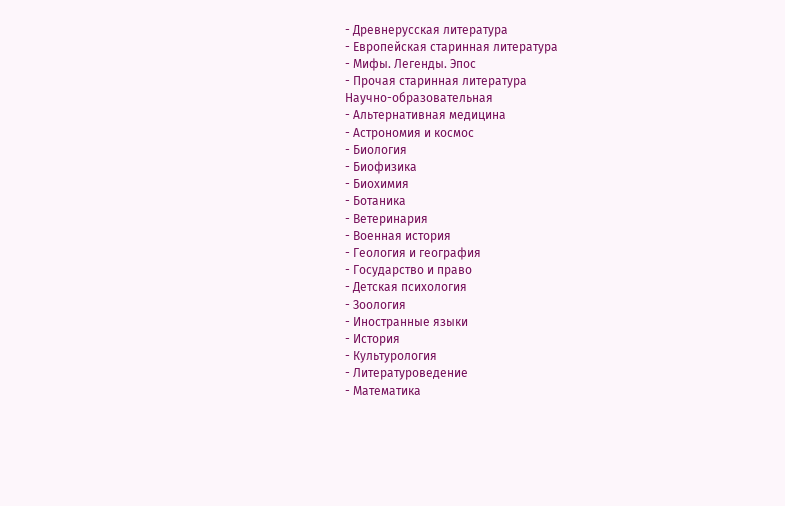- Древнерусская литература
- Европейская старинная литература
- Мифы. Легенды. Эпос
- Прочая старинная литература
Научно-образовательная
- Альтернативная медицина
- Астрономия и космос
- Биология
- Биофизика
- Биохимия
- Ботаника
- Ветеринария
- Военная история
- Геология и география
- Государство и право
- Детская психология
- Зоология
- Иностранные языки
- История
- Культурология
- Литературоведение
- Математика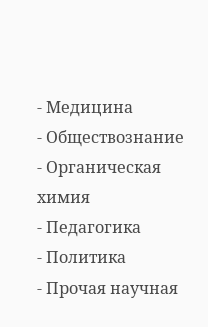- Медицина
- Обществознание
- Органическая химия
- Педагогика
- Политика
- Прочая научная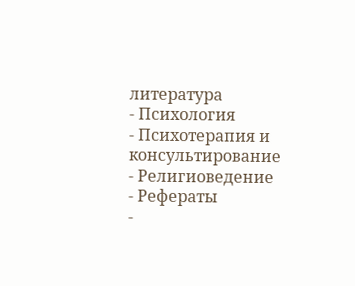литература
- Психология
- Психотерапия и консультирование
- Религиоведение
- Рефераты
-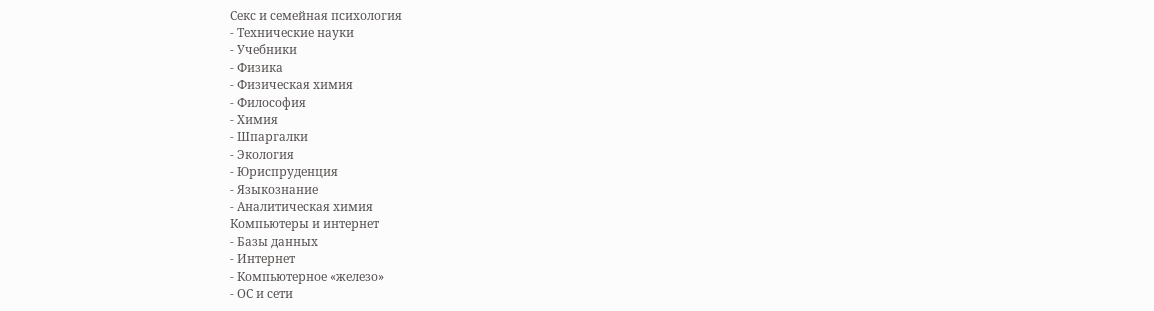Секс и семейная психология
- Технические науки
- Учебники
- Физика
- Физическая химия
- Философия
- Химия
- Шпаргалки
- Экология
- Юриспруденция
- Языкознание
- Аналитическая химия
Компьютеры и интернет
- Базы данных
- Интернет
- Компьютерное «железо»
- ОС и сети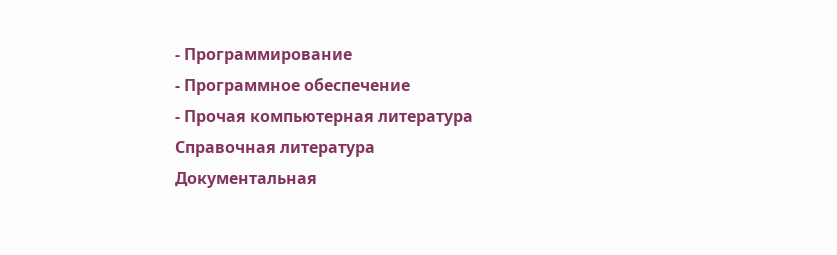- Программирование
- Программное обеспечение
- Прочая компьютерная литература
Справочная литература
Документальная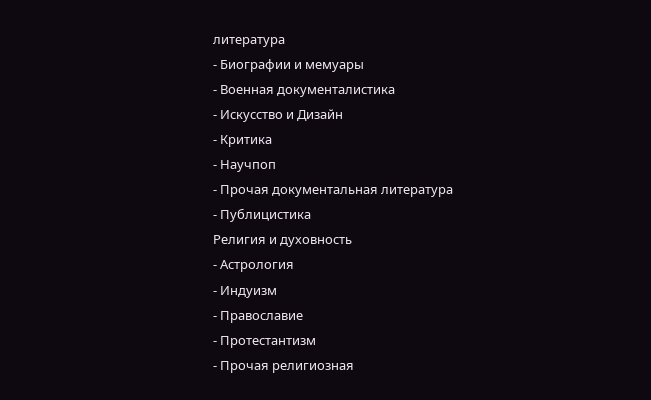литература
- Биографии и мемуары
- Военная документалистика
- Искусство и Дизайн
- Критика
- Научпоп
- Прочая документальная литература
- Публицистика
Религия и духовность
- Астрология
- Индуизм
- Православие
- Протестантизм
- Прочая религиозная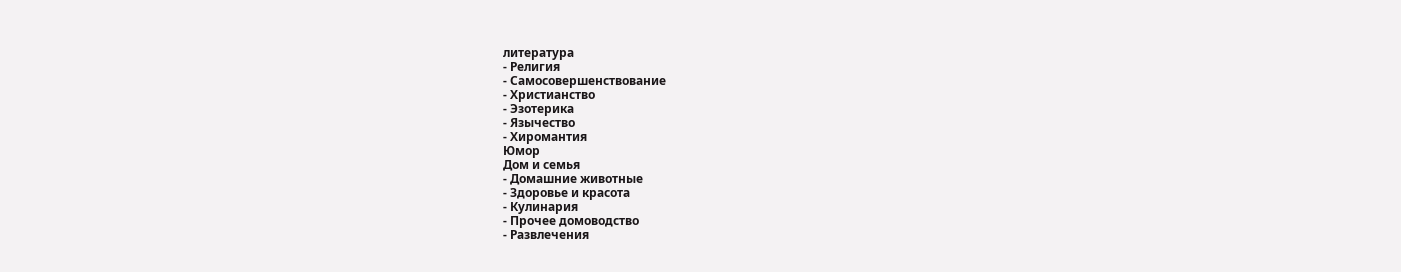литература
- Религия
- Самосовершенствование
- Христианство
- Эзотерика
- Язычество
- Хиромантия
Юмор
Дом и семья
- Домашние животные
- Здоровье и красота
- Кулинария
- Прочее домоводство
- Развлечения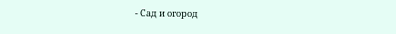- Сад и огород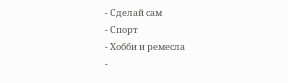- Сделай сам
- Спорт
- Хобби и ремесла
-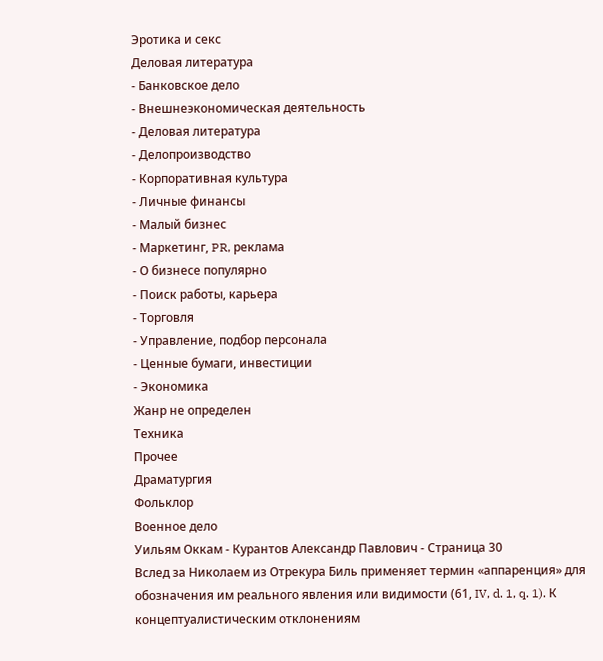Эротика и секс
Деловая литература
- Банковское дело
- Внешнеэкономическая деятельность
- Деловая литература
- Делопроизводство
- Корпоративная культура
- Личные финансы
- Малый бизнес
- Маркетинг, PR, реклама
- О бизнесе популярно
- Поиск работы, карьера
- Торговля
- Управление, подбор персонала
- Ценные бумаги, инвестиции
- Экономика
Жанр не определен
Техника
Прочее
Драматургия
Фольклор
Военное дело
Уильям Оккам - Курантов Александр Павлович - Страница 30
Вслед за Николаем из Отрекура Биль применяет термин «аппаренция» для обозначения им реального явления или видимости (61, IV, d. 1, q. 1). К концептуалистическим отклонениям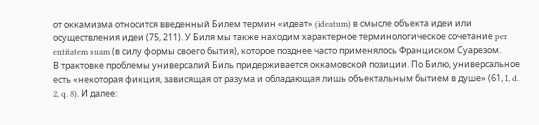от оккамизма относится введенный Билем термин «идеат» (ideatum) в смысле объекта идеи или осуществления идеи (75, 211). У Биля мы также находим характерное терминологическое сочетание per entitatem suam (в силу формы своего бытия), которое позднее часто применялось Франциском Суарезом.
В трактовке проблемы универсалий Биль придерживается оккамовской позиции. По Билю, универсальное есть «некоторая фикция, зависящая от разума и обладающая лишь объектальным бытием в душе» (61, I, d. 2, q. 8). И далее: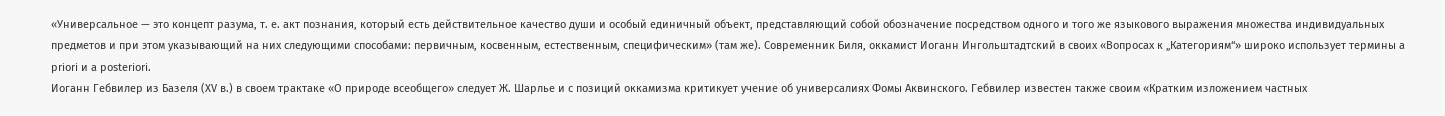«Универсальное — это концепт разума, т. е. акт познания, который есть действительное качество души и особый единичный объект, представляющий собой обозначение посредством одного и того же языкового выражения множества индивидуальных предметов и при этом указывающий на них следующими способами: первичным, косвенным, естественным, специфическим» (там же). Современник Биля, оккамист Иоганн Ингольштадтский в своих «Вопросах к „Категориям“» широко использует термины a priori и a posteriori.
Иоганн Гебвилер из Базеля (XV в.) в своем трактаке «О природе всеобщего» следует Ж. Шарлье и с позиций оккамизма критикует учение об универсалиях Фомы Аквинского. Гебвилер известен также своим «Кратким изложением частных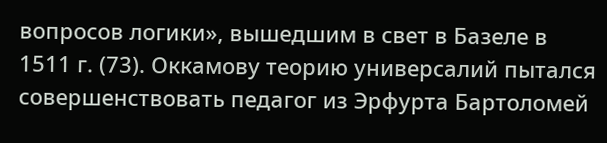вопросов логики», вышедшим в свет в Базеле в 1511 г. (73). Оккамову теорию универсалий пытался совершенствовать педагог из Эрфурта Бартоломей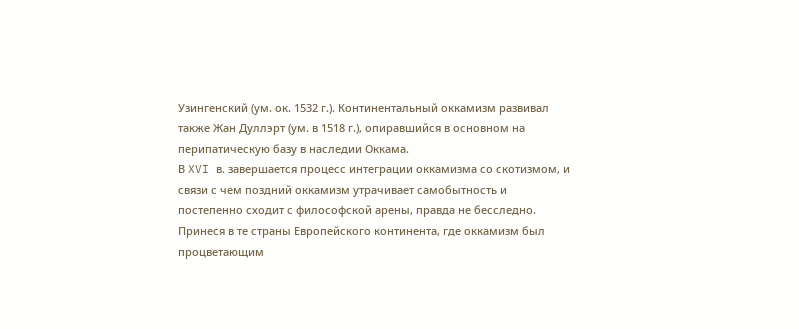Узингенский (ум. ок. 1532 г.). Континентальный оккамизм развивал также Жан Дуллэрт (ум. в 1518 г.), опиравшийся в основном на перипатическую базу в наследии Оккама.
В XVI в. завершается процесс интеграции оккамизма со скотизмом, и связи с чем поздний оккамизм утрачивает самобытность и постепенно сходит с философской арены, правда не бесследно. Принеся в те страны Европейского континента, где оккамизм был процветающим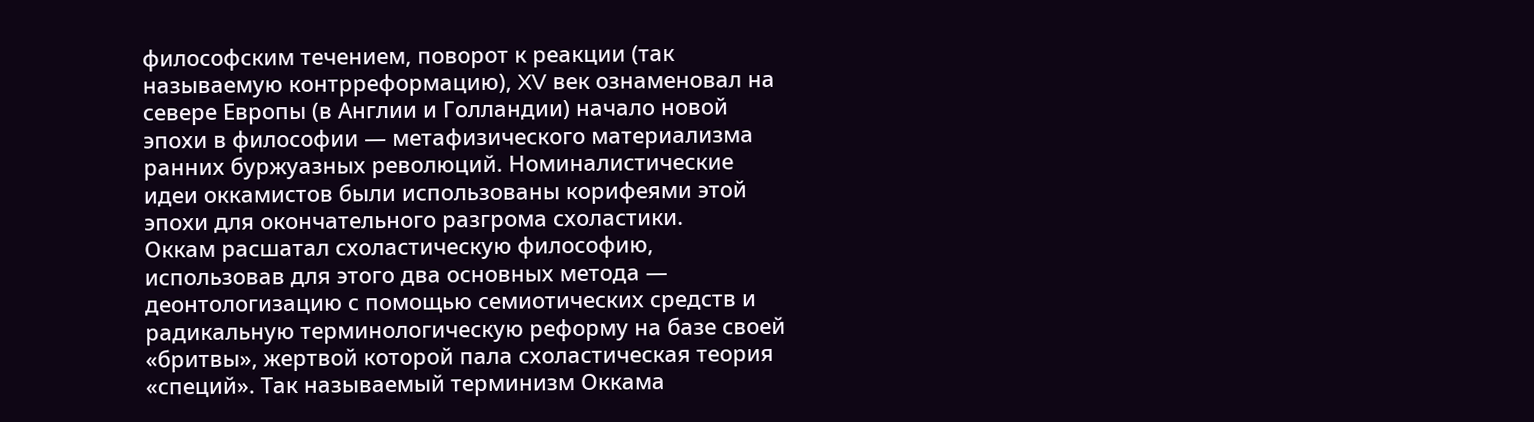философским течением, поворот к реакции (так называемую контрреформацию), XV век ознаменовал на севере Европы (в Англии и Голландии) начало новой эпохи в философии — метафизического материализма ранних буржуазных революций. Номиналистические идеи оккамистов были использованы корифеями этой эпохи для окончательного разгрома схоластики.
Оккам расшатал схоластическую философию, использовав для этого два основных метода — деонтологизацию с помощью семиотических средств и радикальную терминологическую реформу на базе своей «бритвы», жертвой которой пала схоластическая теория «специй». Так называемый терминизм Оккама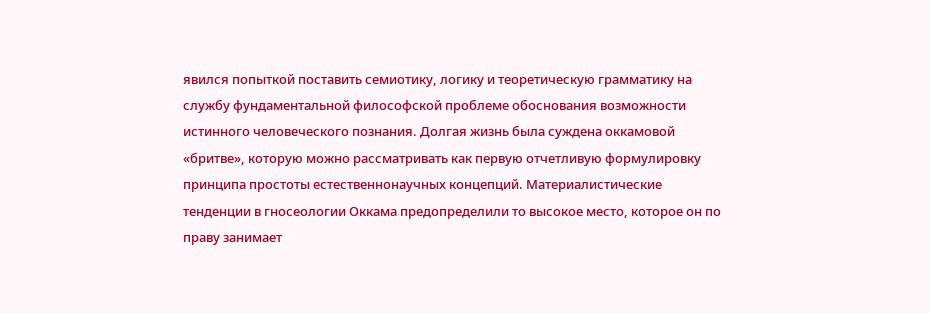явился попыткой поставить семиотику, логику и теоретическую грамматику на службу фундаментальной философской проблеме обоснования возможности истинного человеческого познания. Долгая жизнь была суждена оккамовой «бритве», которую можно рассматривать как первую отчетливую формулировку принципа простоты естественнонаучных концепций. Материалистические тенденции в гносеологии Оккама предопределили то высокое место, которое он по праву занимает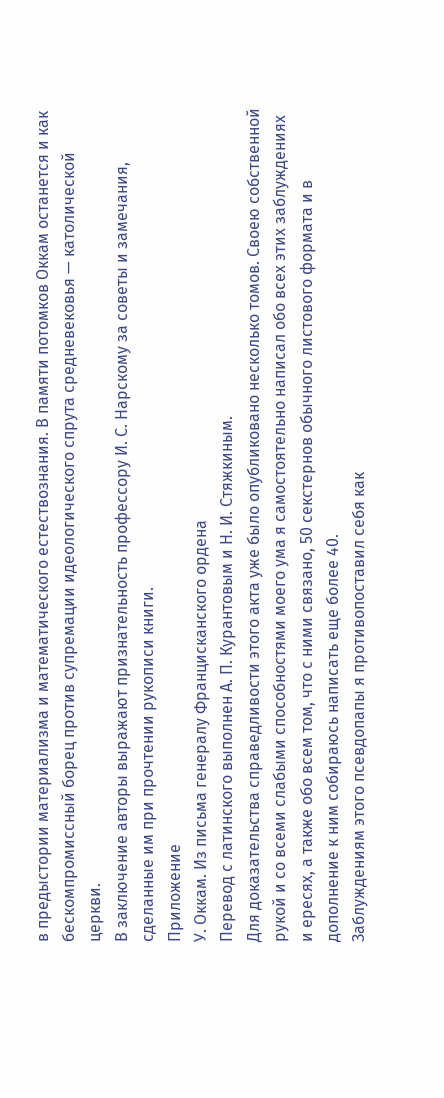в предыстории материализма и математического естествознания. В памяти потомков Оккам останется и как бескомпромиссный борец против супремации идеологического спрута средневековья — католической церкви.
В заключение авторы выражают признательность профессору И. С. Нарскому за советы и замечания, сделанные им при прочтении рукописи книги.
Приложение
У. Оккам. Из письма генералу Францисканского ордена
Перевод с латинского выполнен А. П. Курантовым и Н. И. Стяжкиным.
Для доказательства справедливости этого акта уже было опубликовано несколько томов. Своею собственной рукой и со всеми слабыми способностями моего ума я самостоятельно написал обо всех этих заблуждениях и ересях, а также обо всем том, что с ними связано, 50 секстернов обычного листового формата и в дополнение к ним собираюсь написать еще более 40.
Заблуждениям этого псевдопапы я противопоставил себя как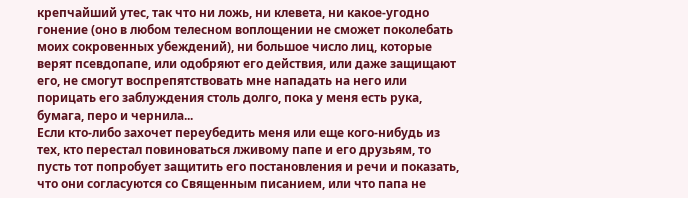крепчайший утес, так что ни ложь, ни клевета, ни какое-угодно гонение (оно в любом телесном воплощении не сможет поколебать моих сокровенных убеждений), ни большое число лиц, которые верят псевдопапе, или одобряют его действия, или даже защищают его, не смогут воспрепятствовать мне нападать на него или порицать его заблуждения столь долго, пока у меня есть рука, бумага, перо и чернила...
Если кто-либо захочет переубедить меня или еще кого-нибудь из тех, кто перестал повиноваться лживому папе и его друзьям, то пусть тот попробует защитить его постановления и речи и показать, что они согласуются со Священным писанием, или что папа не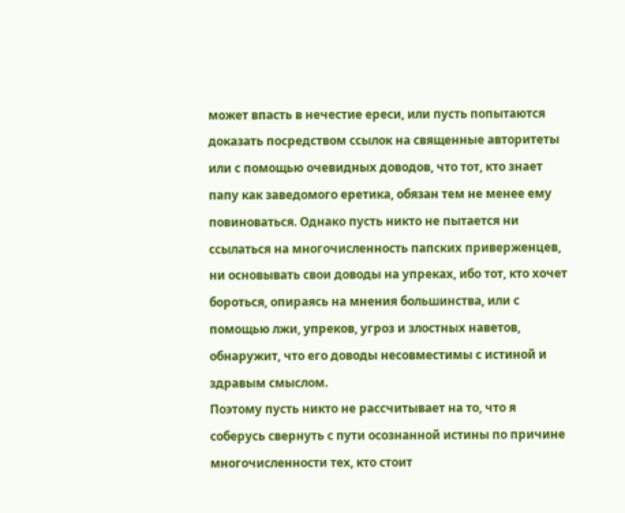может впасть в нечестие ереси, или пусть попытаются доказать посредством ссылок на священные авторитеты или с помощью очевидных доводов, что тот, кто знает папу как заведомого еретика, обязан тем не менее ему повиноваться. Однако пусть никто не пытается ни ссылаться на многочисленность папских приверженцев, ни основывать свои доводы на упреках, ибо тот, кто хочет бороться, опираясь на мнения большинства, или с помощью лжи, упреков, угроз и злостных наветов, обнаружит, что его доводы несовместимы с истиной и здравым смыслом.
Поэтому пусть никто не рассчитывает на то, что я соберусь свернуть с пути осознанной истины по причине многочисленности тех, кто стоит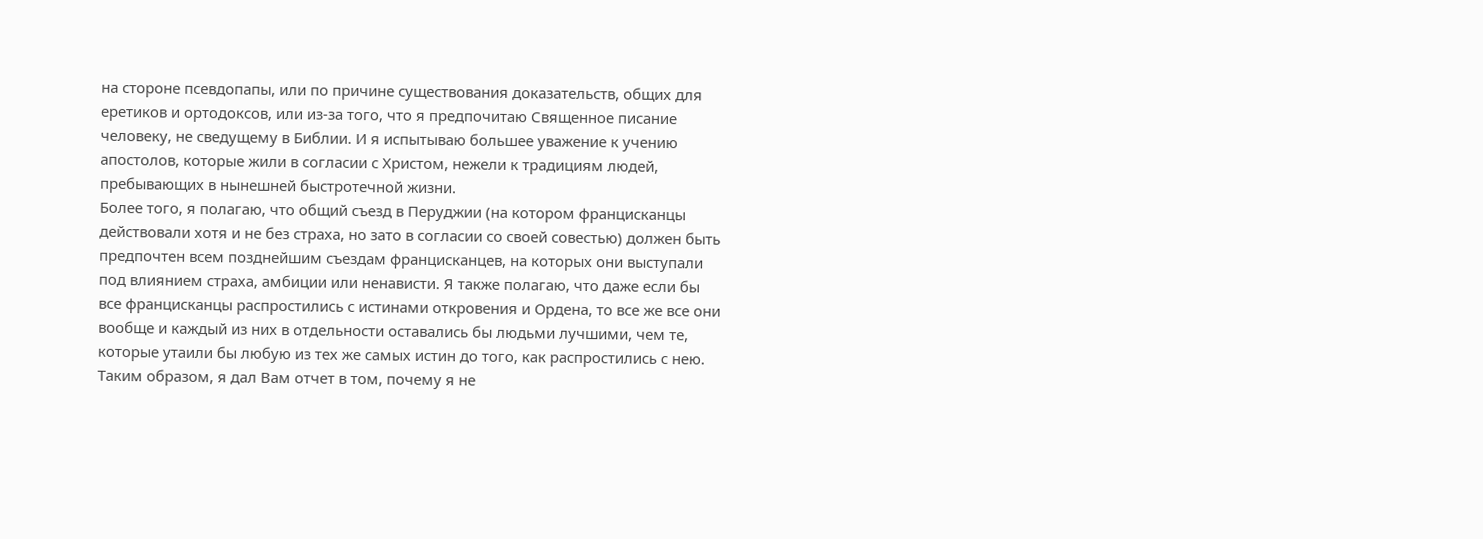на стороне псевдопапы, или по причине существования доказательств, общих для еретиков и ортодоксов, или из-за того, что я предпочитаю Священное писание человеку, не сведущему в Библии. И я испытываю большее уважение к учению апостолов, которые жили в согласии с Христом, нежели к традициям людей, пребывающих в нынешней быстротечной жизни.
Более того, я полагаю, что общий съезд в Перуджии (на котором францисканцы действовали хотя и не без страха, но зато в согласии со своей совестью) должен быть предпочтен всем позднейшим съездам францисканцев, на которых они выступали под влиянием страха, амбиции или ненависти. Я также полагаю, что даже если бы все францисканцы распростились с истинами откровения и Ордена, то все же все они вообще и каждый из них в отдельности оставались бы людьми лучшими, чем те, которые утаили бы любую из тех же самых истин до того, как распростились с нею.
Таким образом, я дал Вам отчет в том, почему я не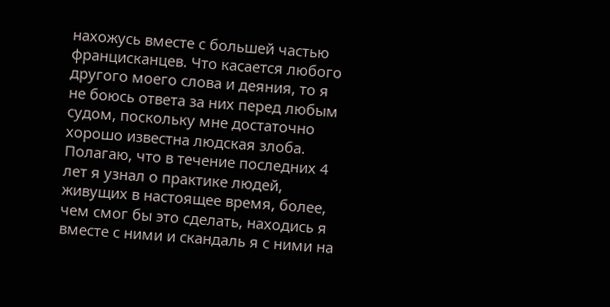нахожусь вместе с большей частью францисканцев. Что касается любого другого моего слова и деяния, то я не боюсь ответа за них перед любым судом, поскольку мне достаточно хорошо известна людская злоба. Полагаю, что в течение последних 4 лет я узнал о практике людей, живущих в настоящее время, более, чем смог бы это сделать, находись я вместе с ними и скандаль я с ними на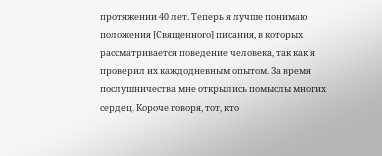протяжении 40 лет. Теперь я лучше понимаю положения [Священного] писания, в которых рассматривается поведение человека, так как я проверил их каждодневным опытом. За время послушничества мне открылись помыслы многих сердец. Короче говоря, тот, кто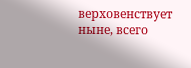верховенствует ныне, всего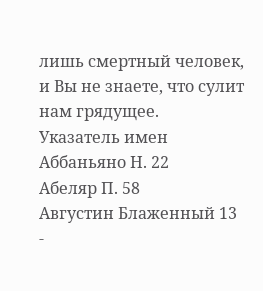лишь смертный человек, и Вы не знаете, что сулит нам грядущее.
Указатель имен
Аббаньяно Н. 22
Абеляр П. 58
Августин Блаженный 13
-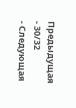Предыдущая
- 30/32
- Следующая